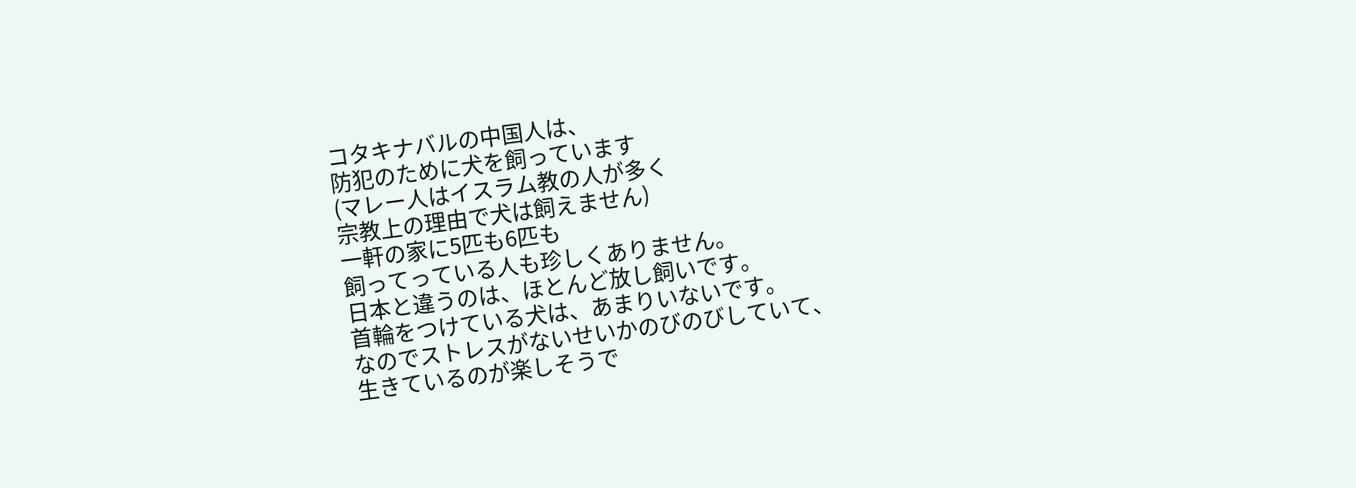コタキナバルの中国人は、
防犯のために犬を飼っています
(マレー人はイスラム教の人が多く
宗教上の理由で犬は飼えません)
一軒の家に5匹も6匹も
飼ってっている人も珍しくありません。
日本と違うのは、ほとんど放し飼いです。
首輪をつけている犬は、あまりいないです。
なのでストレスがないせいかのびのびしていて、
生きているのが楽しそうで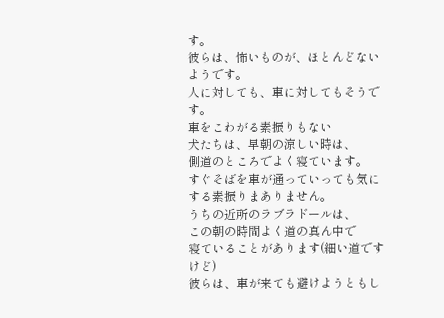す。
彼らは、怖いものが、ほとんどないようです。
人に対しても、車に対してもそうです。
車をこわがる素振りもない
犬たちは、早朝の涼しい時は、
側道のところでよく寝ています。
すぐそばを車が通っていっても気にする素振りまありません。
うちの近所のラブラドールは、
この朝の時間よく道の真ん中で
寝ていることがあります(細い道ですけど)
彼らは、車が来ても避けようともし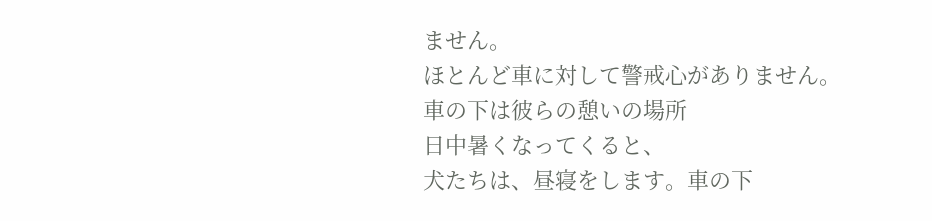ません。
ほとんど車に対して警戒心がありません。
車の下は彼らの憩いの場所
日中暑くなってくると、
犬たちは、昼寝をします。車の下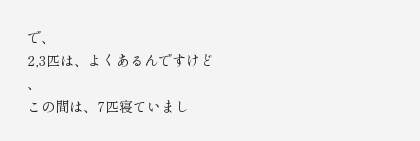で、
2,3匹は、よくあるんですけど
、
この間は、7匹寝ていまし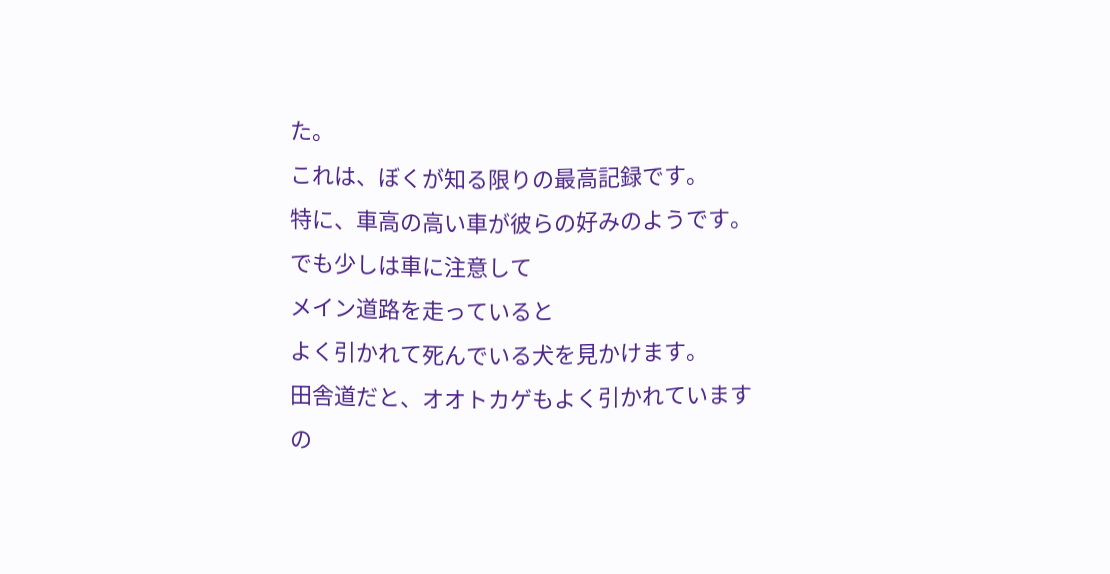た。
これは、ぼくが知る限りの最高記録です。
特に、車高の高い車が彼らの好みのようです。
でも少しは車に注意して
メイン道路を走っていると
よく引かれて死んでいる犬を見かけます。
田舎道だと、オオトカゲもよく引かれています
の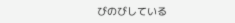びのびしている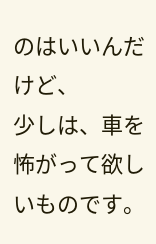のはいいんだけど、
少しは、車を怖がって欲しいものです。